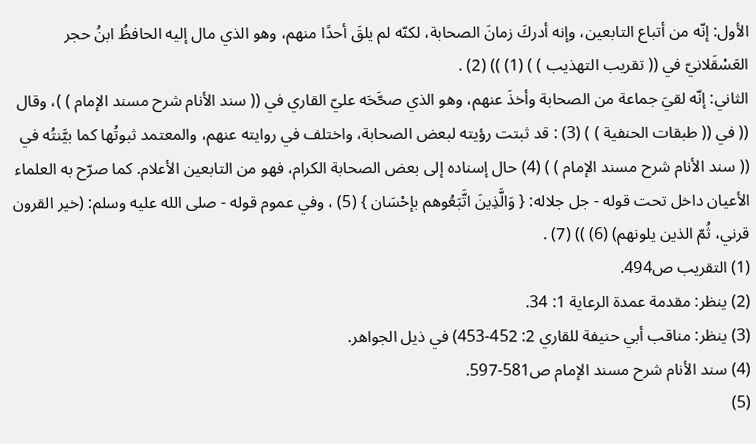الأول: إنّه من أتباع التابعين، وإنه أدركَ زمانَ الصحابة، لكنّه لم يلقَ أحدًا منهم، وهو الذي مال إليه الحافظُ ابنُ حجر العَسْقَلانيّ في (( تقريب التهذيب ) ) (1) )) (2) .
الثاني: إنّه لقيَ جماعة من الصحابة وأخذَ عنهم، وهو الذي صحَّحَه عليّ القاري في (( سند الأنام شرح مسند الإمام ) )، وقال (( في (( طبقات الحنفية ) ) (3) : قد ثبتت رؤيته لبعض الصحابة، واختلف في روايته عنهم، والمعتمد ثبوتُها كما بيَّنتُه في (( سند الأنام شرح مسند الإمام ) ) (4) حال إسناده إلى بعض الصحابة الكرام، فهو من التابعين الأعلام. كما صرّح به العلماء الأعيان داخل تحت قوله - جل جلاله: { وَالَّذِينَ اتَّبَعُوهم بإحْسَان } (5) ، وفي عموم قوله - صلى الله عليه وسلم: (خير القرون قرني، ثُمّ الذين يلونهم) (6) )) (7) .
(1) التقريب ص494.
(2) ينظر: مقدمة عمدة الرعاية 1: 34.
(3) ينظر: مناقب أبي حنيفة للقاري 2: 452-453) في ذيل الجواهر.
(4) سند الأنام شرح مسند الإمام ص581-597.
(5)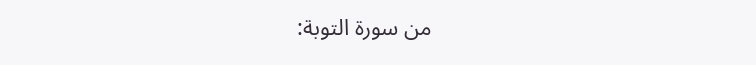من سورة التوبة: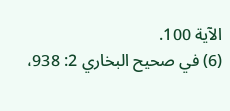الآية 100.
(6) في صحيح البخاري 2: 938،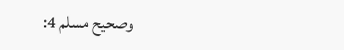وصحيح مسلم 4: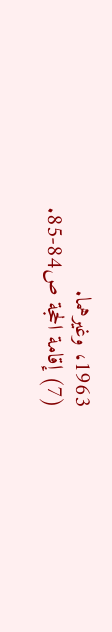1963، وغيرهما.
(7) إقامة الحجة ص84-85.